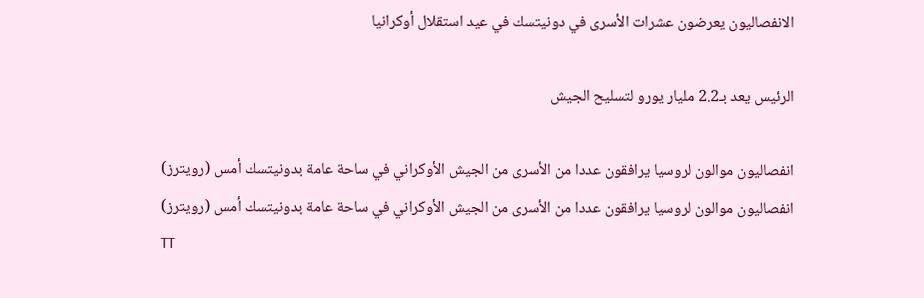الانفصاليون يعرضون عشرات الأسرى في دونيتسك في عيد استقلال أوكرانيا

الرئيس يعد بـ2.2 مليار يورو لتسليح الجيش

انفصاليون موالون لروسيا يرافقون عددا من الأسرى من الجيش الأوكراني في ساحة عامة بدونيتسك أمس (رويترز)
انفصاليون موالون لروسيا يرافقون عددا من الأسرى من الجيش الأوكراني في ساحة عامة بدونيتسك أمس (رويترز)
TT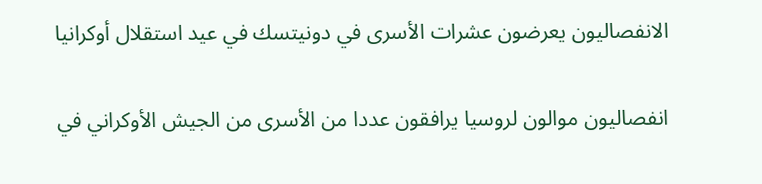الانفصاليون يعرضون عشرات الأسرى في دونيتسك في عيد استقلال أوكرانيا

انفصاليون موالون لروسيا يرافقون عددا من الأسرى من الجيش الأوكراني في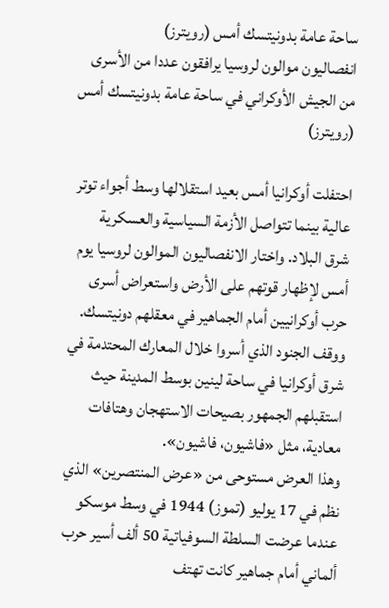ساحة عامة بدونيتسك أمس (رويترز)
انفصاليون موالون لروسيا يرافقون عددا من الأسرى من الجيش الأوكراني في ساحة عامة بدونيتسك أمس (رويترز)

احتفلت أوكرانيا أمس بعيد استقلالها وسط أجواء توتر عالية بينما تتواصل الأزمة السياسية والعسكرية شرق البلاد. واختار الانفصاليون الموالون لروسيا يوم أمس لإظهار قوتهم على الأرض واستعراض أسرى حرب أوكرانيين أمام الجماهير في معقلهم دونيتسك.
ووقف الجنود الذي أسروا خلال المعارك المحتدمة في شرق أوكرانيا في ساحة لينين بوسط المدينة حيث استقبلهم الجمهور بصيحات الاستهجان وهتافات معادية، مثل «فاشيون، فاشيون».
وهذا العرض مستوحى من «عرض المنتصرين» الذي نظم في 17 يوليو (تموز) 1944 في وسط موسكو عندما عرضت السلطة السوفياتية 50 ألف أسير حرب ألماني أمام جماهير كانت تهتف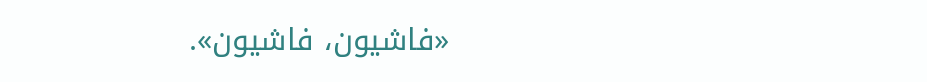«فاشيون، فاشيون».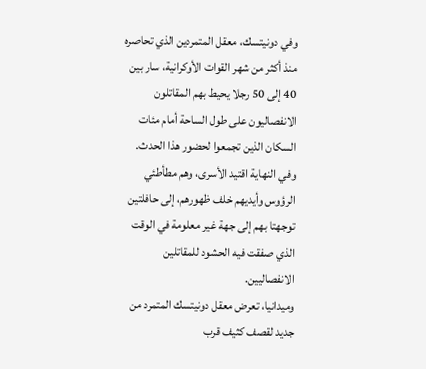وفي دونيتسك، معقل المتمردين الذي تحاصره منذ أكثر من شهر القوات الأوكرانية، سار بين 40 إلى 50 رجلا يحيط بهم المقاتلون الانفصاليون على طول الساحة أمام مئات السكان الذين تجمعوا لحضور هذا الحدث.
وفي النهاية اقتيد الأسرى، وهم مطأطئي الرؤوس وأيديهم خلف ظهورهم، إلى حافلتين توجهتا بهم إلى جهة غير معلومة في الوقت الذي صفقت فيه الحشود للمقاتلين الانفصاليين.
وميدانيا، تعرض معقل دونيتسك المتمرد من جديد لقصف كثيف قرب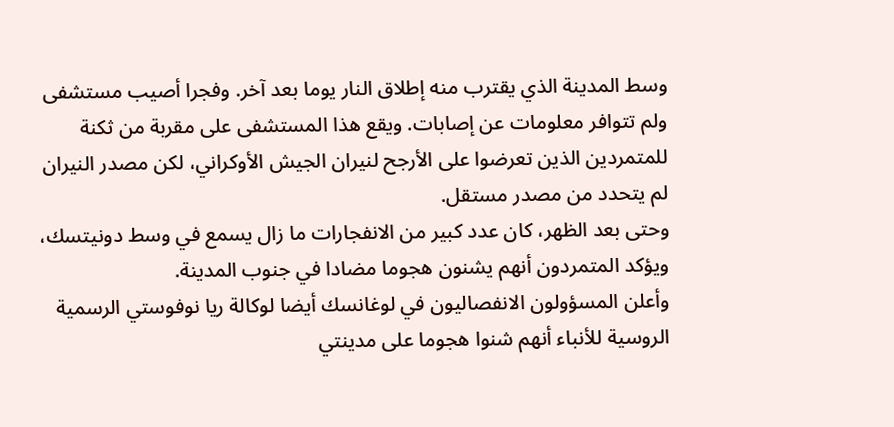وسط المدينة الذي يقترب منه إطلاق النار يوما بعد آخر. وفجرا أصيب مستشفى ولم تتوافر معلومات عن إصابات. ويقع هذا المستشفى على مقربة من ثكنة للمتمردين الذين تعرضوا على الأرجح لنيران الجيش الأوكراني، لكن مصدر النيران لم يتحدد من مصدر مستقل.
وحتى بعد الظهر، كان عدد كبير من الانفجارات ما زال يسمع في وسط دونيتسك، ويؤكد المتمردون أنهم يشنون هجوما مضادا في جنوب المدينة.
وأعلن المسؤولون الانفصاليون في لوغانسك أيضا لوكالة ريا نوفوستي الرسمية الروسية للأنباء أنهم شنوا هجوما على مدينتي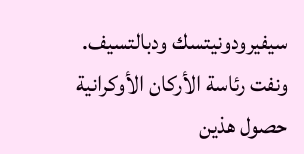سيفيرودونيتسك ودبالتسيف.
ونفت رئاسة الأركان الأوكرانية حصول هذين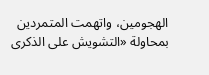الهجومين، واتهمت المتمردين بمحاولة «التشويش على الذكرى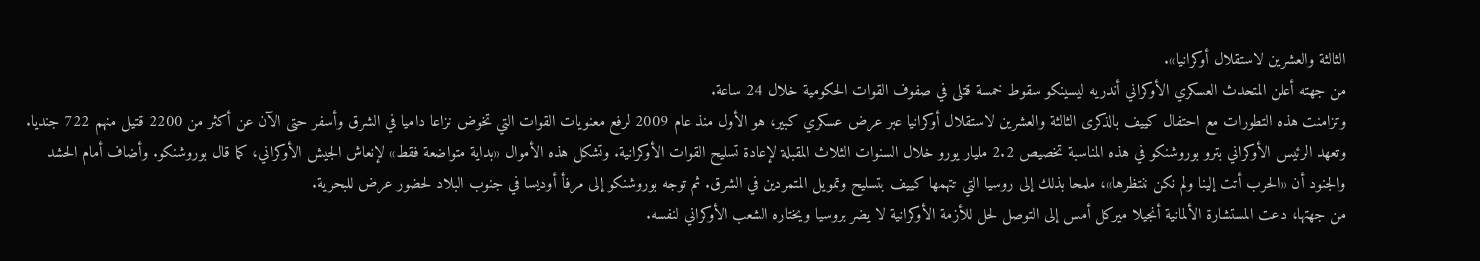الثالثة والعشرين لاستقلال أوكرانيا».
من جهته أعلن المتحدث العسكري الأوكراني أندريه ليسينكو سقوط خمسة قتلى في صفوف القوات الحكومية خلال 24 ساعة.
وتزامنت هذه التطورات مع احتفال كييف بالذكرى الثالثة والعشرين لاستقلال أوكرانيا عبر عرض عسكري كبير، هو الأول منذ عام 2009 لرفع معنويات القوات التي تخوض نزاعا داميا في الشرق وأسفر حتى الآن عن أكثر من 2200 قتيل منهم 722 جنديا.
وتعهد الرئيس الأوكراني بترو بوروشنكو في هذه المناسبة تخصيص 2.2 مليار يورو خلال السنوات الثلاث المقبلة لإعادة تسليح القوات الأوكرانية. وتشكل هذه الأموال «بداية متواضعة فقط» لإنعاش الجيش الأوكراني، كما قال بوروشنكو. وأضاف أمام الحشد والجنود أن «الحرب أتت إلينا ولم نكن ننتظرها»، ملمحا بذلك إلى روسيا التي تتهمها كييف بتسليح وتمويل المتمردين في الشرق. ثم توجه بوروشنكو إلى مرفأ أوديسا في جنوب البلاد لحضور عرض للبحرية.
من جهتها، دعت المستشارة الألمانية أنجيلا ميركل أمس إلى التوصل لحل للأزمة الأوكرانية لا يضر بروسيا ويختاره الشعب الأوكراني لنفسه.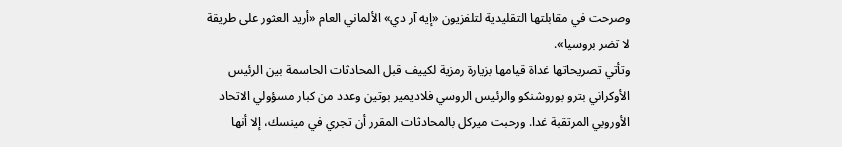وصرحت في مقابلتها التقليدية لتلفزيون «إيه آر دي» الألماني العام «أريد العثور على طريقة لا تضر بروسيا».
وتأتي تصريحاتها غداة قيامها بزيارة رمزية لكييف قبل المحادثات الحاسمة بين الرئيس الأوكراني بترو بوروشنكو والرئيس الروسي فلاديمير بوتين وعدد من كبار مسؤولي الاتحاد الأوروبي المرتقبة غدا. ورحبت ميركل بالمحادثات المقرر أن تجري في مينسك، إلا أنها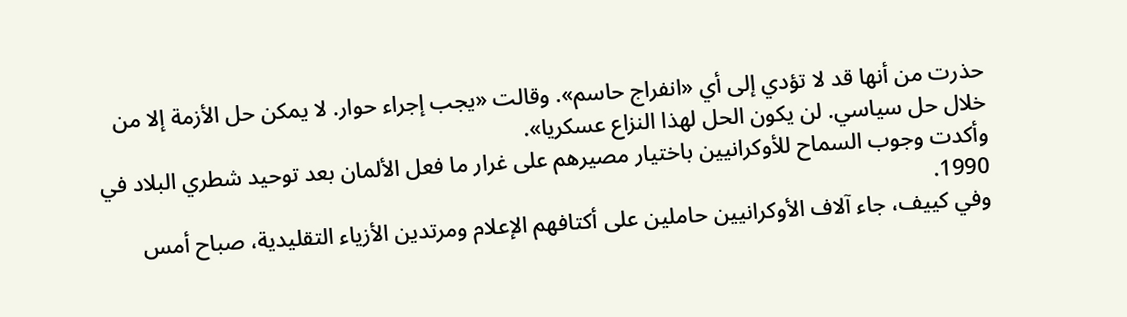حذرت من أنها قد لا تؤدي إلى أي «انفراج حاسم». وقالت «يجب إجراء حوار. لا يمكن حل الأزمة إلا من خلال حل سياسي. لن يكون الحل لهذا النزاع عسكريا».
وأكدت وجوب السماح للأوكرانيين باختيار مصيرهم على غرار ما فعل الألمان بعد توحيد شطري البلاد في 1990.
وفي كييف، جاء آلاف الأوكرانيين حاملين على أكتافهم الإعلام ومرتدين الأزياء التقليدية، صباح أمس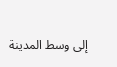إلى وسط المدينة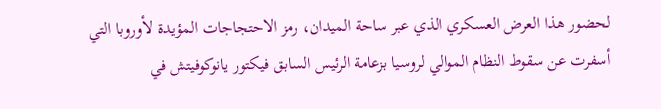لحضور هذا العرض العسكري الذي عبر ساحة الميدان، رمز الاحتجاجات المؤيدة لأوروبا التي أسفرت عن سقوط النظام الموالي لروسيا بزعامة الرئيس السابق فيكتور يانوكوفيتش في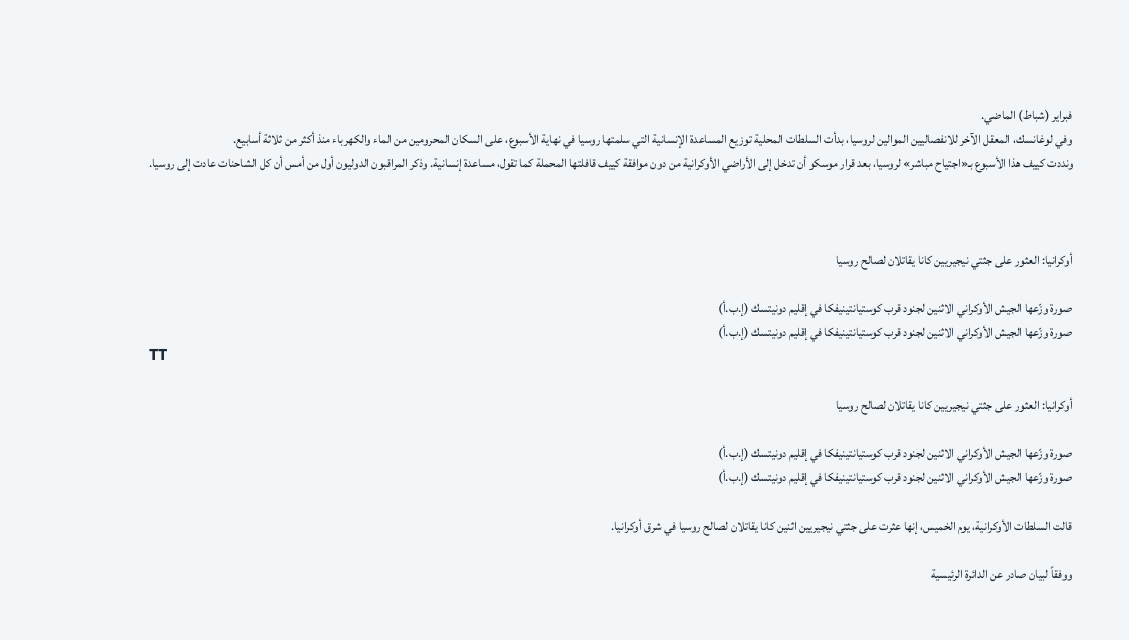فبراير (شباط) الماضي.
وفي لوغانسك، المعقل الآخر للانفصاليين الموالين لروسيا، بدأت السلطات المحلية توزيع المساعدة الإنسانية التي سلمتها روسيا في نهاية الأسبوع، على السكان المحرومين من الماء والكهرباء منذ أكثر من ثلاثة أسابيع.
ونددت كييف هذا الأسبوع بـ«اجتياح مباشر» لروسيا، بعد قرار موسكو أن تدخل إلى الأراضي الأوكرانية من دون موافقة كييف قافلتها المحملة كما تقول، مساعدة إنسانية. وذكر المراقبون الدوليون أول من أمس أن كل الشاحنات عادت إلى روسيا.



أوكرانيا: العثور على جثتي نيجيريين كانا يقاتلان لصالح روسيا

صورة وزّعها الجيش الأوكراني الاثنين لجنود قرب كوستيانتينيفكا في إقليم دونيتسك (إ.ب.أ)
صورة وزّعها الجيش الأوكراني الاثنين لجنود قرب كوستيانتينيفكا في إقليم دونيتسك (إ.ب.أ)
TT

أوكرانيا: العثور على جثتي نيجيريين كانا يقاتلان لصالح روسيا

صورة وزّعها الجيش الأوكراني الاثنين لجنود قرب كوستيانتينيفكا في إقليم دونيتسك (إ.ب.أ)
صورة وزّعها الجيش الأوكراني الاثنين لجنود قرب كوستيانتينيفكا في إقليم دونيتسك (إ.ب.أ)

قالت السلطات الأوكرانية، يوم الخميس، إنها عثرت على جثتي نيجيريين اثنين كانا يقاتلان لصالح روسيا في شرق أوكرانيا.

ووفقاً لبيان صادر عن الدائرة الرئيسية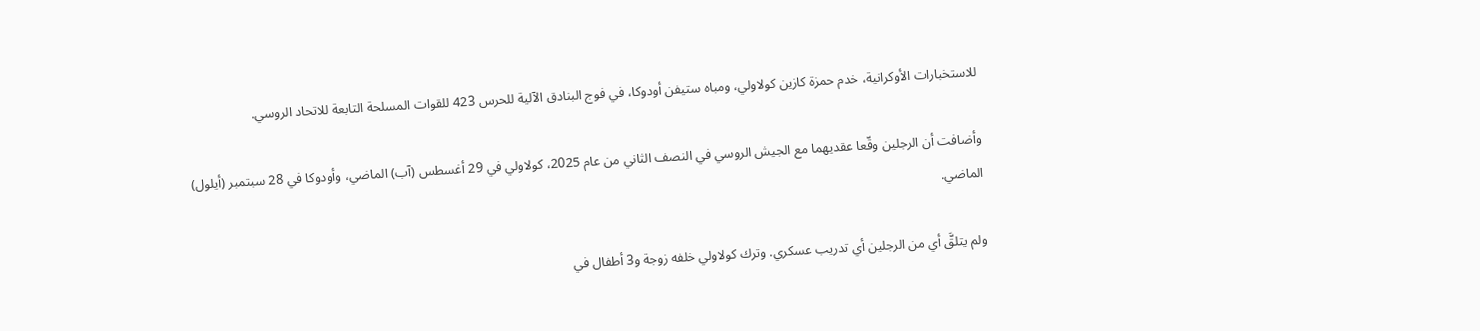للاستخبارات الأوكرانية، خدم حمزة كازين كولاولي، ومباه ستيفن أودوكا، في فوج البنادق الآلية للحرس 423 للقوات المسلحة التابعة للاتحاد الروسي.

وأضافت أن الرجلين وقّعا عقديهما مع الجيش الروسي في النصف الثاني من عام 2025، كولاولي في 29 أغسطس (آب) الماضي، وأودوكا في 28 سبتمبر (أيلول) الماضي.

ولم يتلقَّ أي من الرجلين أي تدريب عسكري. وترك كولاولي خلفه زوجة و3 أطفال في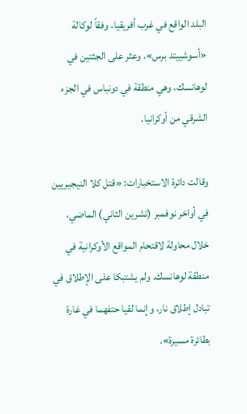البلد الواقع في غرب أفريقيا، وفقاً لوكالة «أسوشييتد برس». وعثر على الجثتين في لوهانسك، وهي منطقة في دونباس في الجزء الشرقي من أوكرانيا.

وقالت دائرة الاستخبارات: «قتل كلا النيجيريين في أواخر نوفمبر (تشرين الثاني) الماضي، خلال محاولة لاقتحام المواقع الأوكرانية في منطقة لوهانسك. ولم يشتبكا على الإطلاق في تبادل إطلاق نار، وإنما لقيا حتفهما في غارة بطائرة مسيرة».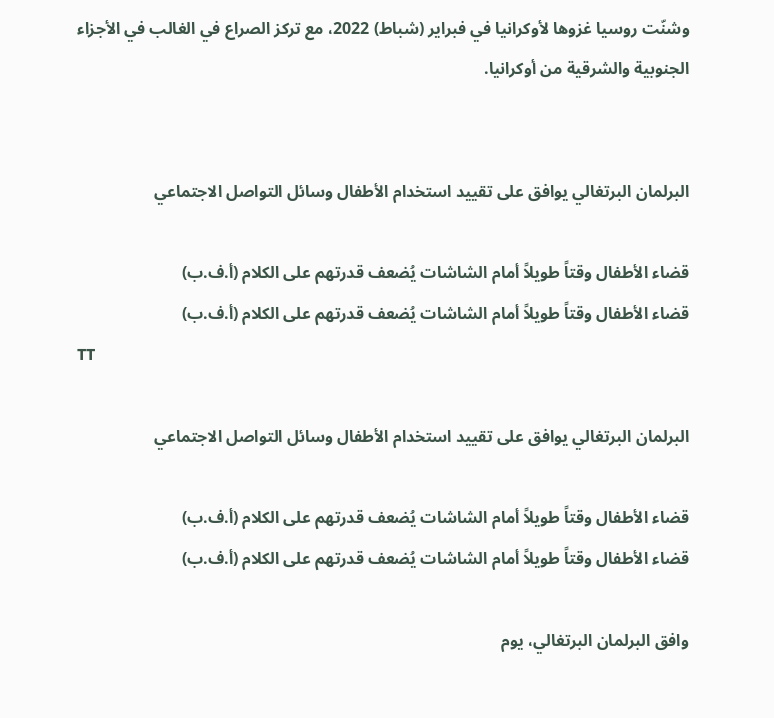وشنّت روسيا غزوها لأوكرانيا في فبراير (شباط) 2022، مع تركز الصراع في الغالب في الأجزاء الجنوبية والشرقية من أوكرانيا.


البرلمان البرتغالي يوافق على تقييد استخدام الأطفال وسائل التواصل الاجتماعي

قضاء الأطفال وقتاً طويلاً أمام الشاشات يُضعف قدرتهم على الكلام (أ.ف.ب)
قضاء الأطفال وقتاً طويلاً أمام الشاشات يُضعف قدرتهم على الكلام (أ.ف.ب)
TT

البرلمان البرتغالي يوافق على تقييد استخدام الأطفال وسائل التواصل الاجتماعي

قضاء الأطفال وقتاً طويلاً أمام الشاشات يُضعف قدرتهم على الكلام (أ.ف.ب)
قضاء الأطفال وقتاً طويلاً أمام الشاشات يُضعف قدرتهم على الكلام (أ.ف.ب)

وافق البرلمان البرتغالي، يوم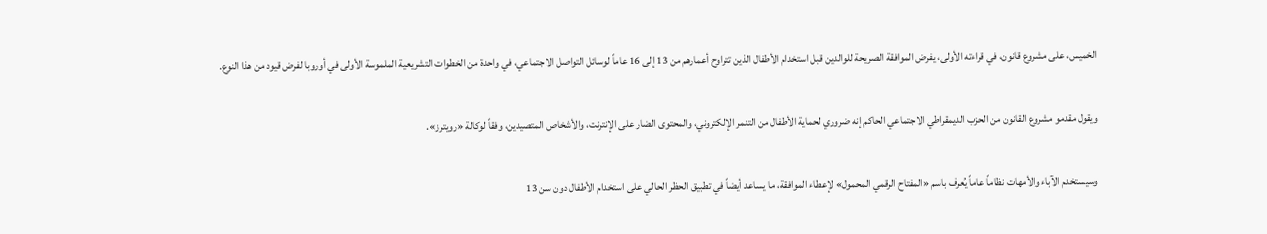الخميس، على مشروع قانون، في قراءته الأولى، يفرض الموافقة الصريحة للوالدين قبل استخدام الأطفال الذين تتراوح أعمارهم من 13 إلى 16 عاماً لوسائل التواصل الاجتماعي، في واحدة من الخطوات التشريعية الملموسة الأولى في أوروبا لفرض قيود من هذا النوع.

ويقول مقدمو مشروع القانون من الحزب الديمقراطي ‌الاجتماعي الحاكم إنه ‌ضروري لحماية الأطفال من ‌التنمر الإلكتروني، والمحتوى الضار على الإنترنت، والأشخاص المتصيدين، وفقاً لوكالة «رويترز».

وسيستخدم الآباء والأمهات نظاماً عاماً يُعرف باسم «المفتاح الرقمي المحمول» لإعطاء الموافقة، ما يساعد أيضاً في تطبيق الحظر الحالي على استخدام الأطفال دون سن 13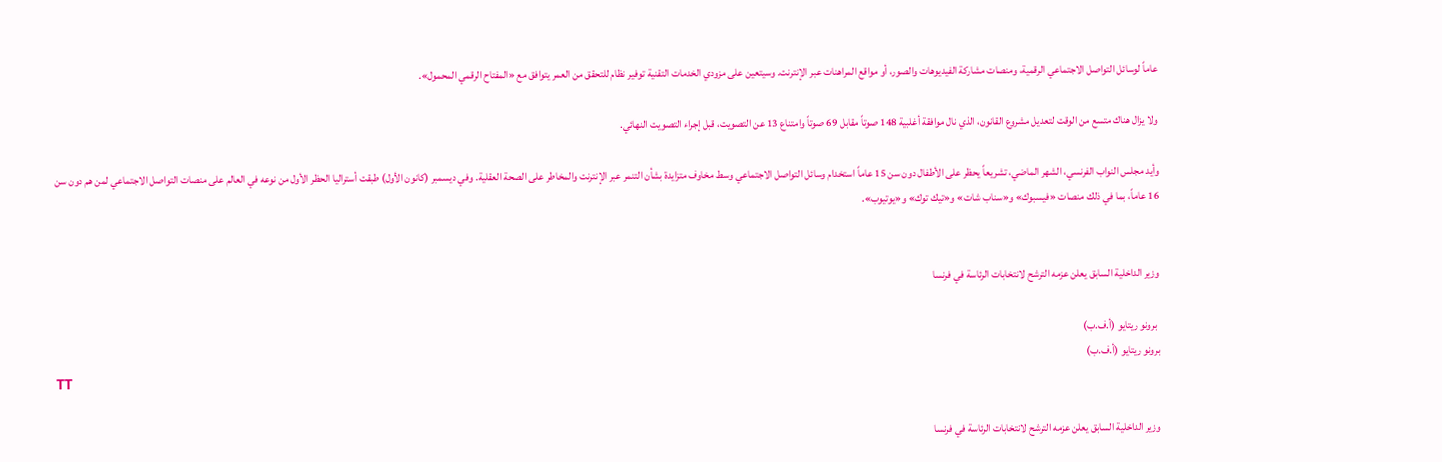عاماً لوسائل التواصل الاجتماعي الرقمية، ومنصات مشاركة الفيديوهات والصور، ‌أو مواقع المراهنات عبر ‌الإنترنت. وسيتعين على مزودي الخدمات التقنية ‌توفير نظام للتحقق من العمر يتوافق مع «المفتاح الرقمي المحمول».

ولا يزال هناك متسع من الوقت لتعديل مشروع القانون، الذي نال موافقة أغلبية 148 صوتاً مقابل 69 صوتاً ‌وامتناع 13 عن التصويت، قبل إجراء التصويت النهائي.

وأيد مجلس النواب الفرنسي، الشهر الماضي، تشريعاً يحظر على الأطفال دون سن 15 عاماً استخدام وسائل التواصل الاجتماعي وسط مخاوف متزايدة بشأن التنمر عبر الإنترنت والمخاطر على الصحة العقلية. وفي ديسمبر (كانون الأول) طبقت أستراليا الحظر الأول من نوعه في العالم على منصات التواصل الاجتماعي لمن هم دون سن 16 عاماً، بما في ذلك منصات «فيسبوك» و«سناب شات» و«تيك توك» و«يوتيوب».


وزير الداخلية السابق يعلن عزمه الترشح لانتخابات الرئاسة في فرنسا

 برونو ريتايو (أ.ف.ب)
برونو ريتايو (أ.ف.ب)
TT

وزير الداخلية السابق يعلن عزمه الترشح لانتخابات الرئاسة في فرنسا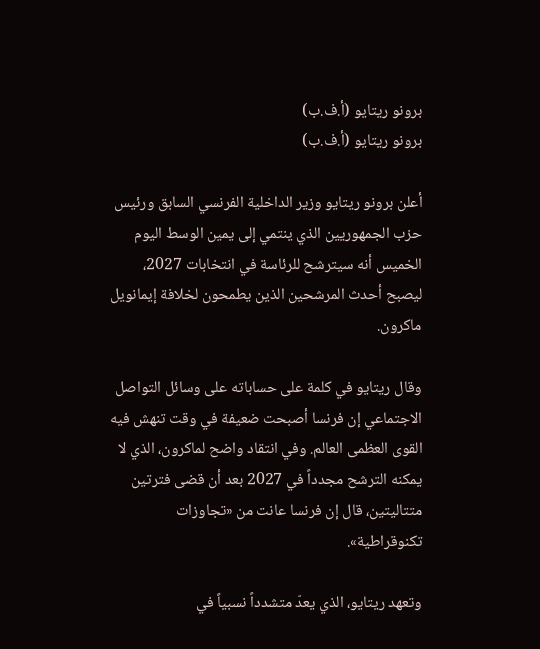برونو ريتايو (أ.ف.ب)
برونو ريتايو (أ.ف.ب)

أعلن برونو ريتايو وزير الداخلية الفرنسي السابق ورئيس حزب الجمهوريين الذي ينتمي إلى يمين الوسط اليوم الخميس أنه سيترشح للرئاسة في انتخابات 2027، ليصبح أحدث المرشحين الذين يطمحون لخلافة إيمانويل ماكرون.

وقال ريتايو في كلمة على حساباته على وسائل التواصل الاجتماعي إن فرنسا أصبحت ضعيفة في وقت تنهش فيه القوى العظمى العالم. وفي انتقاد واضح لماكرون، الذي لا يمكنه الترشح مجدداً في 2027 بعد أن قضى فترتين متتاليتين، قال إن فرنسا عانت من «تجاوزات تكنوقراطية».

وتعهد ريتايو، الذي يعدّ متشدداً نسبياً في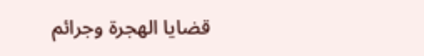قضايا الهجرة وجرائم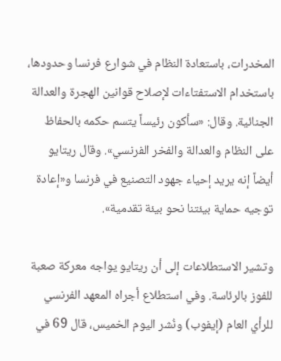المخدرات، باستعادة النظام في شوارع فرنسا وحدودها، باستخدام الاستفتاءات لإصلاح قوانين الهجرة والعدالة الجنائية. وقال: «سأكون رئيساً يتسم حكمه بالحفاظ على النظام والعدالة والفخر الفرنسي». وقال ريتايو أيضاً إنه يريد إحياء جهود التصنيع في فرنسا و«إعادة توجيه حماية بيئتنا نحو بيئة تقدمية».

وتشير الاستطلاعات إلى أن ريتايو يواجه معركة صعبة للفوز بالرئاسة. وفي استطلاع أجراه المعهد الفرنسي للرأي العام (إيفوب) ونُشر اليوم الخميس، قال 69 في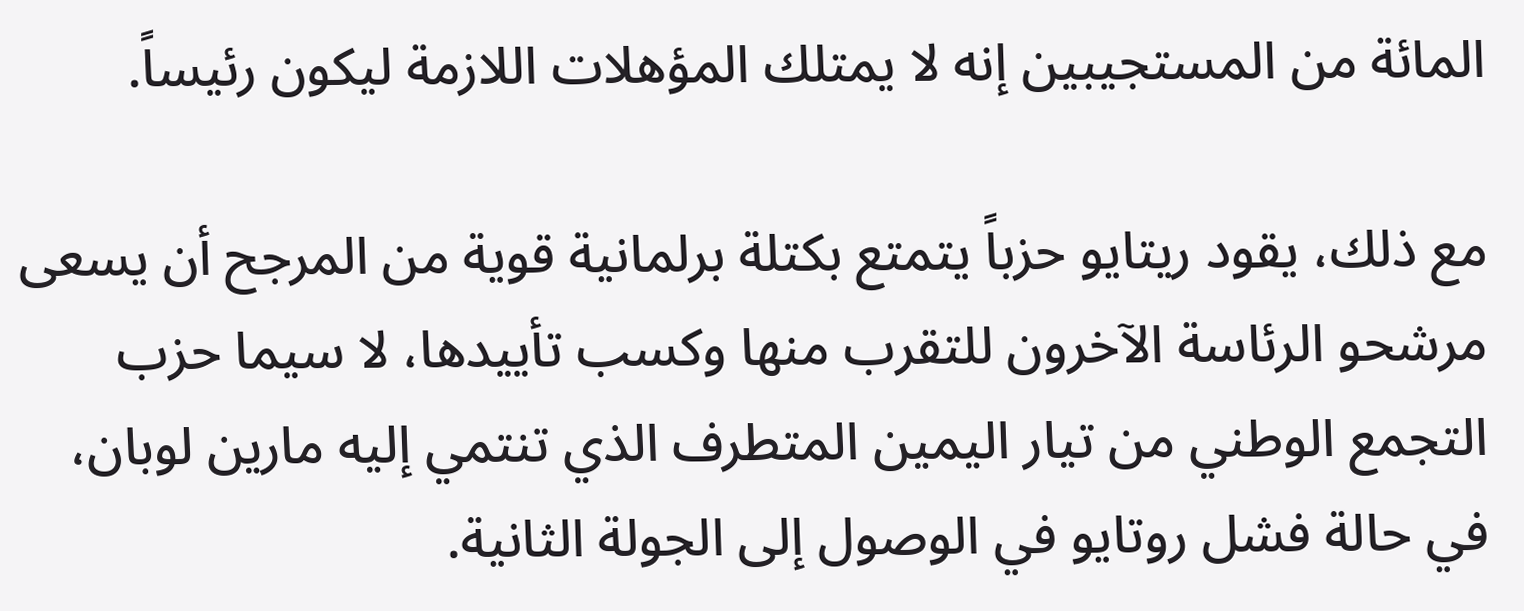المائة من المستجيبين إنه لا يمتلك المؤهلات اللازمة ليكون رئيساً.

مع ذلك، يقود ريتايو حزباً يتمتع بكتلة برلمانية قوية من المرجح أن يسعى مرشحو الرئاسة الآخرون للتقرب منها وكسب تأييدها، لا سيما حزب التجمع الوطني من تيار اليمين المتطرف الذي تنتمي إليه مارين لوبان، في حالة فشل روتايو في الوصول إلى الجولة الثانية.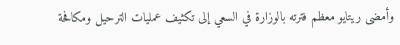وأمضى ريتايو معظم فترته بالوزارة في السعي إلى تكثيف عمليات الترحيل ومكافحة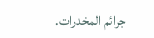جرائم المخدرات.